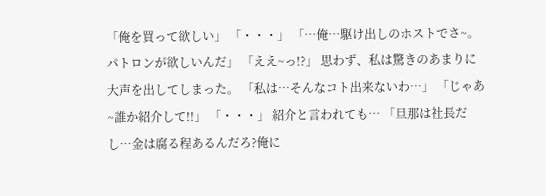「俺を買って欲しい」 「・・・」 「…俺…駆け出しのホストでさ~。パトロンが欲しいんだ」 「ええ~っ!?」 思わず、私は驚きのあまりに大声を出してしまった。 「私は…そんなコト出来ないわ…」 「じゃあ~誰か紹介して!!」 「・・・」 紹介と言われても… 「旦那は社長だし…金は腐る程あるんだろ?俺に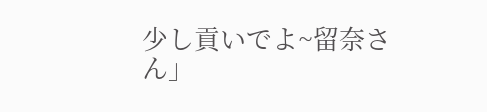少し貢いでよ~留奈さん」